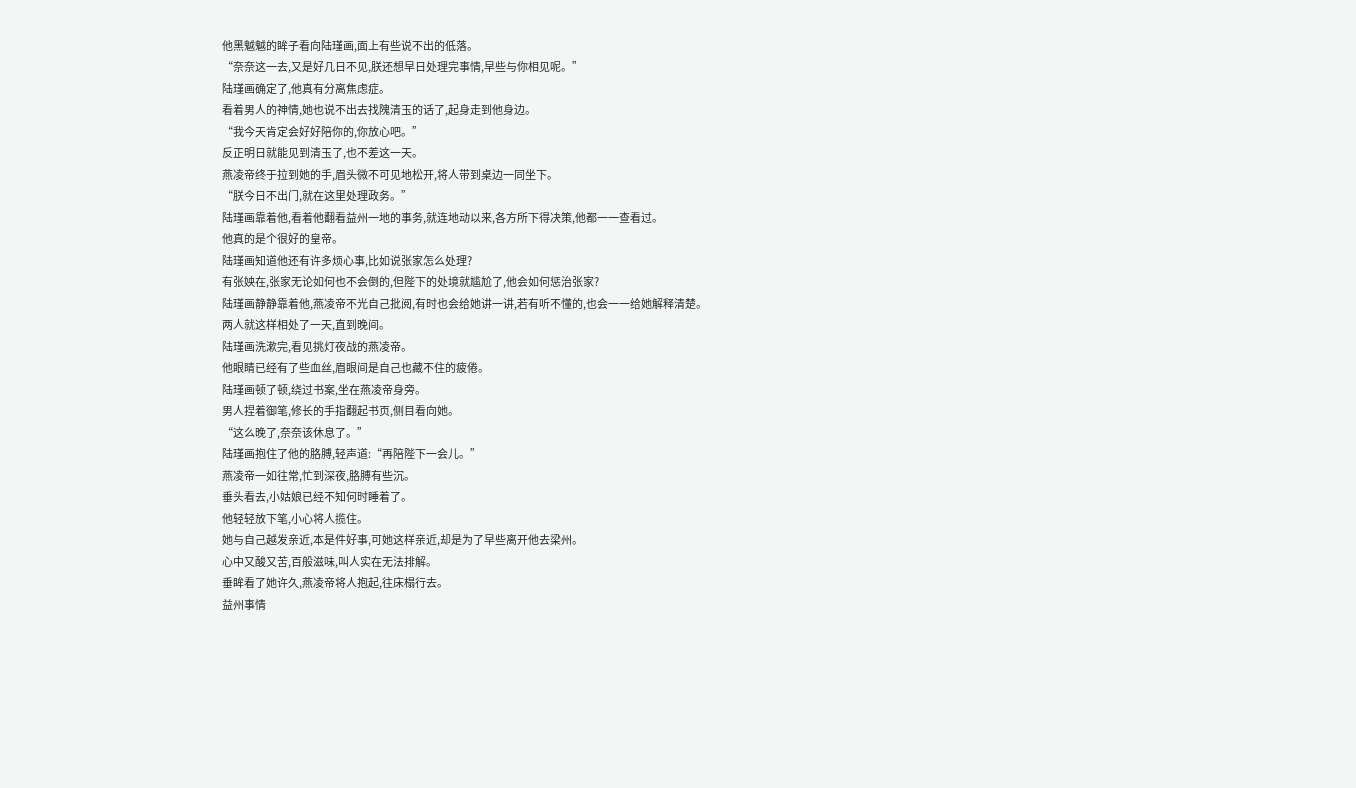他黑魆魆的眸子看向陆瑾画,面上有些说不出的低落。
“奈奈这一去,又是好几日不见,朕还想早日处理完事情,早些与你相见呢。”
陆瑾画确定了,他真有分离焦虑症。
看着男人的神情,她也说不出去找隗清玉的话了,起身走到他身边。
“我今天肯定会好好陪你的,你放心吧。”
反正明日就能见到清玉了,也不差这一天。
燕凌帝终于拉到她的手,眉头微不可见地松开,将人带到桌边一同坐下。
“朕今日不出门,就在这里处理政务。”
陆瑾画靠着他,看着他翻看益州一地的事务,就连地动以来,各方所下得决策,他都一一查看过。
他真的是个很好的皇帝。
陆瑾画知道他还有许多烦心事,比如说张家怎么处理?
有张姎在,张家无论如何也不会倒的,但陛下的处境就尴尬了,他会如何惩治张家?
陆瑾画静静靠着他,燕凌帝不光自己批阅,有时也会给她讲一讲,若有听不懂的,也会一一给她解释清楚。
两人就这样相处了一天,直到晚间。
陆瑾画洗漱完,看见挑灯夜战的燕凌帝。
他眼睛已经有了些血丝,眉眼间是自己也藏不住的疲倦。
陆瑾画顿了顿,绕过书案,坐在燕凌帝身旁。
男人捏着御笔,修长的手指翻起书页,侧目看向她。
“这么晚了,奈奈该休息了。”
陆瑾画抱住了他的胳膊,轻声道:“再陪陛下一会儿。”
燕凌帝一如往常,忙到深夜,胳膊有些沉。
垂头看去,小姑娘已经不知何时睡着了。
他轻轻放下笔,小心将人揽住。
她与自己越发亲近,本是件好事,可她这样亲近,却是为了早些离开他去梁州。
心中又酸又苦,百般滋味,叫人实在无法排解。
垂眸看了她许久,燕凌帝将人抱起,往床榻行去。
益州事情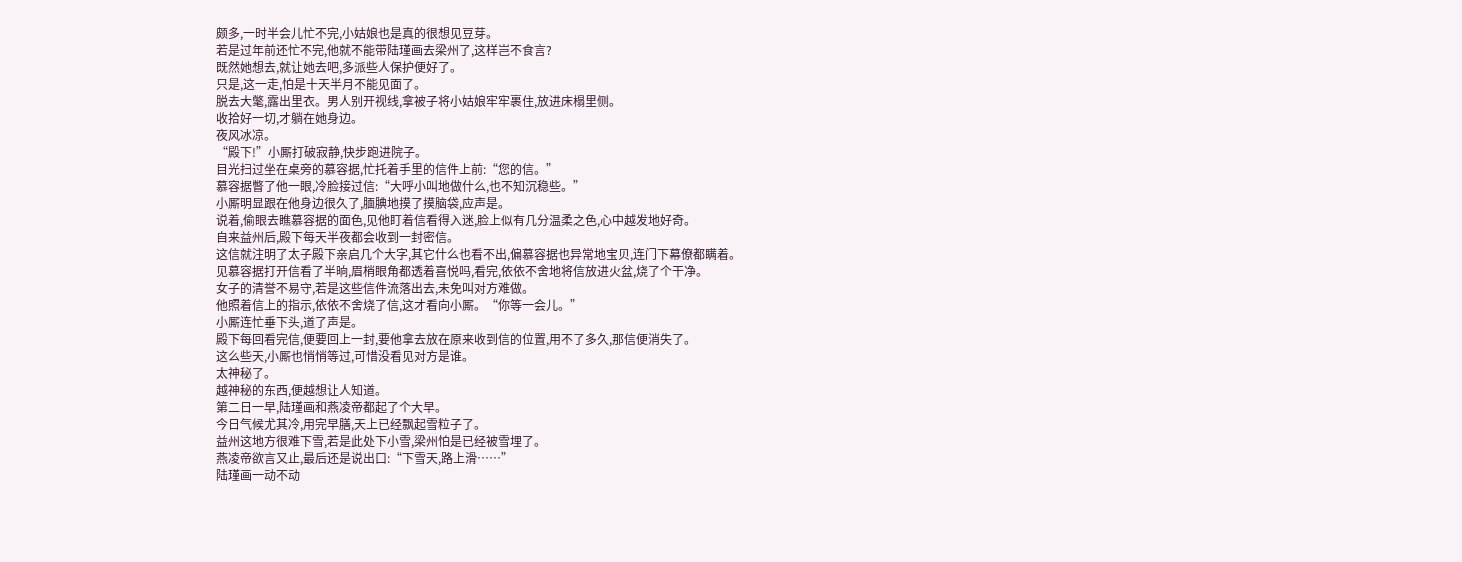颇多,一时半会儿忙不完,小姑娘也是真的很想见豆芽。
若是过年前还忙不完,他就不能带陆瑾画去梁州了,这样岂不食言?
既然她想去,就让她去吧,多派些人保护便好了。
只是,这一走,怕是十天半月不能见面了。
脱去大氅,露出里衣。男人别开视线,拿被子将小姑娘牢牢裹住,放进床榻里侧。
收拾好一切,才躺在她身边。
夜风冰凉。
“殿下!”小厮打破寂静,快步跑进院子。
目光扫过坐在桌旁的慕容据,忙托着手里的信件上前:“您的信。”
慕容据瞥了他一眼,冷脸接过信:“大呼小叫地做什么,也不知沉稳些。”
小厮明显跟在他身边很久了,腼腆地摸了摸脑袋,应声是。
说着,偷眼去瞧慕容据的面色,见他盯着信看得入迷,脸上似有几分温柔之色,心中越发地好奇。
自来益州后,殿下每天半夜都会收到一封密信。
这信就注明了太子殿下亲启几个大字,其它什么也看不出,偏慕容据也异常地宝贝,连门下幕僚都瞒着。
见慕容据打开信看了半晌,眉梢眼角都透着喜悦吗,看完,依依不舍地将信放进火盆,烧了个干净。
女子的清誉不易守,若是这些信件流落出去,未免叫对方难做。
他照着信上的指示,依依不舍烧了信,这才看向小厮。“你等一会儿。”
小厮连忙垂下头,道了声是。
殿下每回看完信,便要回上一封,要他拿去放在原来收到信的位置,用不了多久,那信便消失了。
这么些天,小厮也悄悄等过,可惜没看见对方是谁。
太神秘了。
越神秘的东西,便越想让人知道。
第二日一早,陆瑾画和燕凌帝都起了个大早。
今日气候尤其冷,用完早膳,天上已经飘起雪粒子了。
益州这地方很难下雪,若是此处下小雪,梁州怕是已经被雪埋了。
燕凌帝欲言又止,最后还是说出口:“下雪天,路上滑……”
陆瑾画一动不动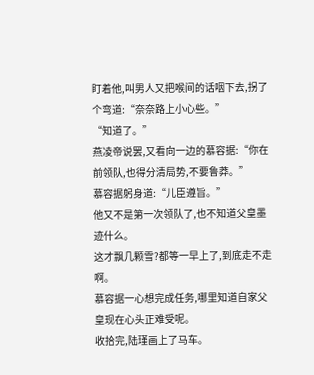盯着他,叫男人又把喉间的话咽下去,拐了个弯道:“奈奈路上小心些。”
“知道了。”
燕凌帝说罢,又看向一边的慕容据:“你在前领队,也得分清局势,不要鲁莽。”
慕容据躬身道:“儿臣遵旨。”
他又不是第一次领队了,也不知道父皇墨迹什么。
这才飘几颗雪?都等一早上了,到底走不走啊。
慕容据一心想完成任务,哪里知道自家父皇现在心头正难受呢。
收拾完,陆瑾画上了马车。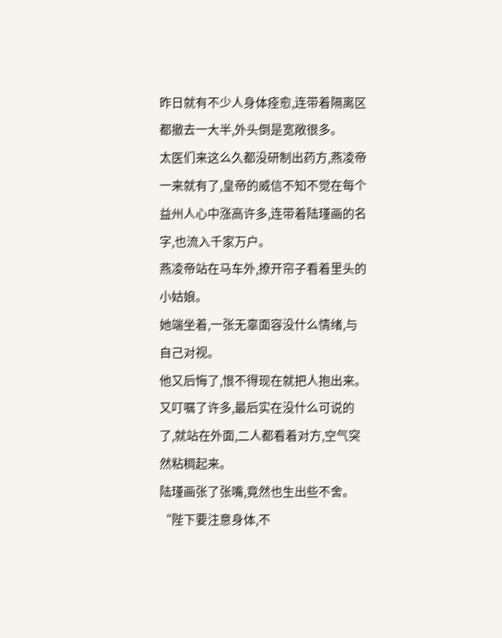昨日就有不少人身体痊愈,连带着隔离区都撤去一大半,外头倒是宽敞很多。
太医们来这么久都没研制出药方,燕凌帝一来就有了,皇帝的威信不知不觉在每个益州人心中涨高许多,连带着陆瑾画的名字,也流入千家万户。
燕凌帝站在马车外,撩开帘子看着里头的小姑娘。
她端坐着,一张无辜面容没什么情绪,与自己对视。
他又后悔了,恨不得现在就把人抱出来。
又叮嘱了许多,最后实在没什么可说的了,就站在外面,二人都看着对方,空气突然粘稠起来。
陆瑾画张了张嘴,竟然也生出些不舍。
“陛下要注意身体,不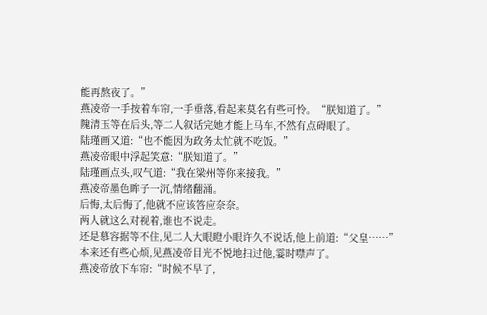能再熬夜了。”
燕凌帝一手按着车帘,一手垂落,看起来莫名有些可怜。“朕知道了。”
隗清玉等在后头,等二人叙话完她才能上马车,不然有点碍眼了。
陆瑾画又道:“也不能因为政务太忙就不吃饭。”
燕凌帝眼中浮起笑意:“朕知道了。”
陆瑾画点头,叹气道:“我在梁州等你来接我。”
燕凌帝墨色眸子一沉,情绪翻涌。
后悔,太后悔了,他就不应该答应奈奈。
两人就这么对视着,谁也不说走。
还是慕容据等不住,见二人大眼瞪小眼许久不说话,他上前道:“父皇……”
本来还有些心烦,见燕凌帝目光不悦地扫过他,霎时噤声了。
燕凌帝放下车帘:“时候不早了,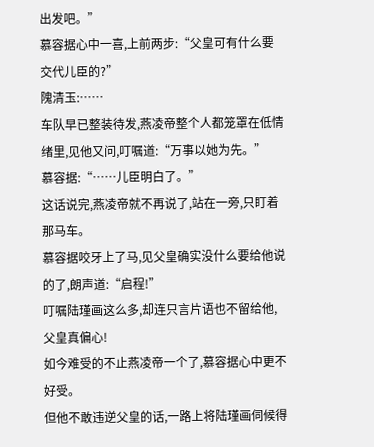出发吧。”
慕容据心中一喜,上前两步:“父皇可有什么要交代儿臣的?”
隗清玉:……
车队早已整装待发,燕凌帝整个人都笼罩在低情绪里,见他又问,叮嘱道:“万事以她为先。”
慕容据:“……儿臣明白了。”
这话说完,燕凌帝就不再说了,站在一旁,只盯着那马车。
慕容据咬牙上了马,见父皇确实没什么要给他说的了,朗声道:“启程!”
叮嘱陆瑾画这么多,却连只言片语也不留给他,父皇真偏心!
如今难受的不止燕凌帝一个了,慕容据心中更不好受。
但他不敢违逆父皇的话,一路上将陆瑾画伺候得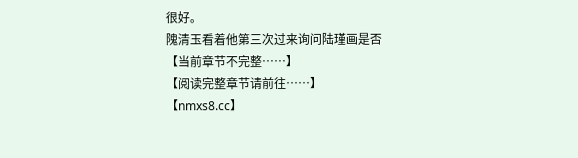很好。
隗清玉看着他第三次过来询问陆瑾画是否
【当前章节不完整……】
【阅读完整章节请前往……】
【nmxs8.cc】